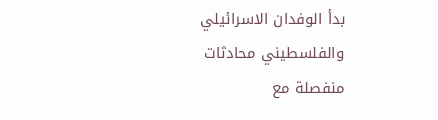بدأ الوفدان الاسرائيلي والفلسطيني محادثات منفصلة مع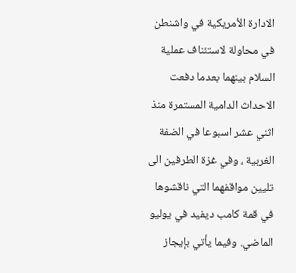الادارة الأمريكية في واشنطن في محاولة لاستئناف عملية السلام بينهما بعدما دفعت الاحداث الدامية المستمرة منذ اثني عشر اسبوعا في الضفة الغربية ، وفي غزة الطرفين الى تليين مواقفهما التي ناقشوها في قمة كامب ديفيد في يوليو الماضي. وفيما يأتي بإيجاز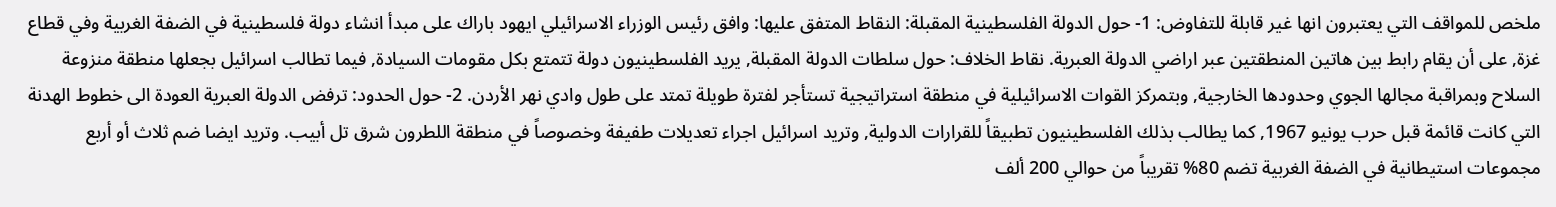ملخص للمواقف التي يعتبرون انها غير قابلة للتفاوض: 1- حول الدولة الفلسطينية المقبلة: النقاط المتفق عليها: وافق رئيس الوزراء الاسرائيلي ايهود باراك على مبدأ انشاء دولة فلسطينية في الضفة الغربية وفي قطاع غزة, على أن يقام رابط بين هاتين المنطقتين عبر اراضي الدولة العبرية. نقاط الخلاف: حول سلطات الدولة المقبلة, يريد الفلسطينيون دولة تتمتع بكل مقومات السيادة, فيما تطالب اسرائيل بجعلها منطقة منزوعة السلاح وبمراقبة مجالها الجوي وحدودها الخارجية, وبتمركز القوات الاسرائيلية في منطقة استراتيجية تستأجر لفترة طويلة تمتد على طول وادي نهر الأردن. 2- حول الحدود: ترفض الدولة العبرية العودة الى خطوط الهدنة التي كانت قائمة قبل حرب يونيو 1967, كما يطالب بذلك الفلسطينيون تطبيقاً للقرارات الدولية, وتريد اسرائيل اجراء تعديلات طفيفة وخصوصاً في منطقة اللطرون شرق تل أبيب. وتريد ايضا ضم ثلاث أو أربع مجموعات استيطانية في الضفة الغربية تضم 80% تقريباً من حوالي 200 ألف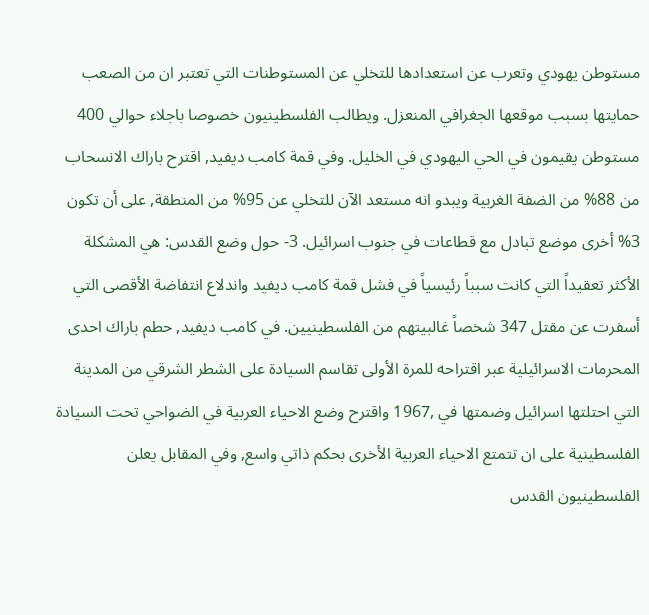مستوطن يهودي وتعرب عن استعدادها للتخلي عن المستوطنات التي تعتبر ان من الصعب حمايتها بسبب موقعها الجغرافي المنعزل. ويطالب الفلسطينيون خصوصا باجلاء حوالي 400 مستوطن يقيمون في الحي اليهودي في الخليل. وفي قمة كامب ديفيد, اقترح باراك الانسحاب من 88% من الضفة الغربية ويبدو انه مستعد الآن للتخلي عن 95% من المنطقة, على أن تكون 3% أخرى موضع تبادل مع قطاعات في جنوب اسرائيل. 3- حول وضع القدس: هي المشكلة الأكثر تعقيداً التي كانت سبباً رئيسياً في فشل قمة كامب ديفيد واندلاع انتفاضة الأقصى التي أسفرت عن مقتل 347 شخصاً غالبيتهم من الفلسطينيين. في كامب ديفيد, حطم باراك احدى المحرمات الاسرائيلية عبر اقتراحه للمرة الأولى تقاسم السيادة على الشطر الشرقي من المدينة التي احتلتها اسرائيل وضمتها في ,1967 واقترح وضع الاحياء العربية في الضواحي تحت السيادة الفلسطينية على ان تتمتع الاحياء العربية الأخرى بحكم ذاتي واسع, وفي المقابل يعلن الفلسطينيون القدس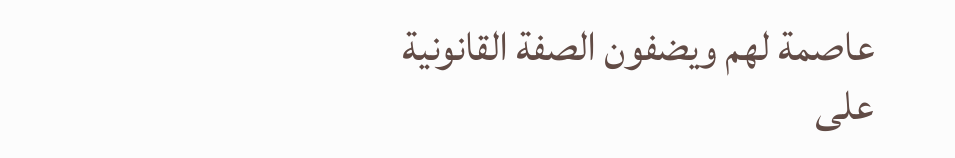عاصمة لهم ويضفون الصفة القانونية على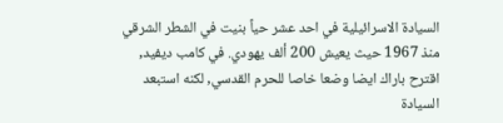السيادة الاسرائيلية في احد عشر حياً بنيت في الشطر الشرقي منذ 1967 حيث يعيش 200 ألف يهودي. في كامب ديفيد, اقترح باراك ايضا وضعا خاصا للحرم القدسي, لكنه استبعد السيادة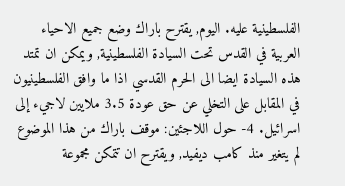الفلسطينية عليه. اليوم, يقترح باراك وضع جميع الاحياء العربية في القدس تحت السيادة الفلسطينية, ويمكن ان تمتد هذه السيادة ايضا الى الحرم القدسي اذا ما وافق الفلسطينيون في المقابل على التخلي عن حق عودة 3.5 ملايين لاجيء إلى اسرائيل. 4- حول اللاجئين: موقف باراك من هذا الموضوع لم يتغير منذ كامب ديفيد, ويقترح ان تتمكن مجموعة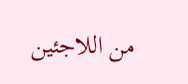من اللاجئين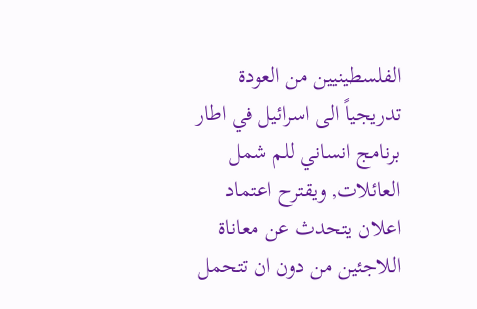الفلسطينيين من العودة تدريجياً الى اسرائيل في اطار برنامج انساني للم شمل العائلات, ويقترح اعتماد اعلان يتحدث عن معاناة اللاجئين من دون ان تتحمل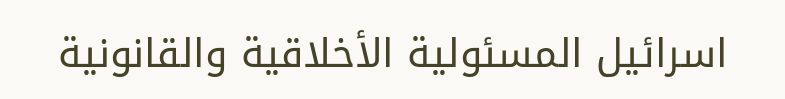اسرائيل المسئولية الأخلاقية والقانونية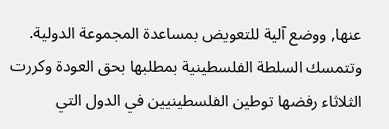عنها, ووضع آلية للتعويض بمساعدة المجموعة الدولية. وتتمسك السلطة الفلسطينية بمطلبها بحق العودة وكررت الثلاثاء رفضها توطين الفلسطينيين في الدول التي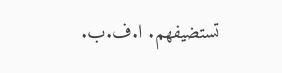تستضيفهم. ا.ف.ب.